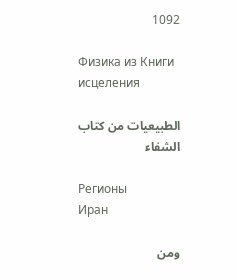1092

Физика из Книги исцеления

الطبيعيات من كتاب الشفاء

Регионы
Иран

ومن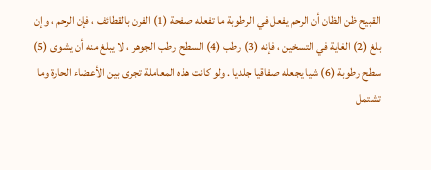القبيح ظن الظان أن الرحم يفعل في الرطوبة ما تفعله صفحة (1) الفرن بالقطائف ، فإن الرحم ، وإن بلغ (2) الغاية في التسخين ، فإنه (3) رطب (4) السطح رطب الجوهر ، لا يبلغ منه أن يشوى (5) سطح رطوبة (6) شيا يجعله صفاقيا جلديا . ولو كانت هذه المعاملة تجرى بين الأعضاء الحارة وما تشتمل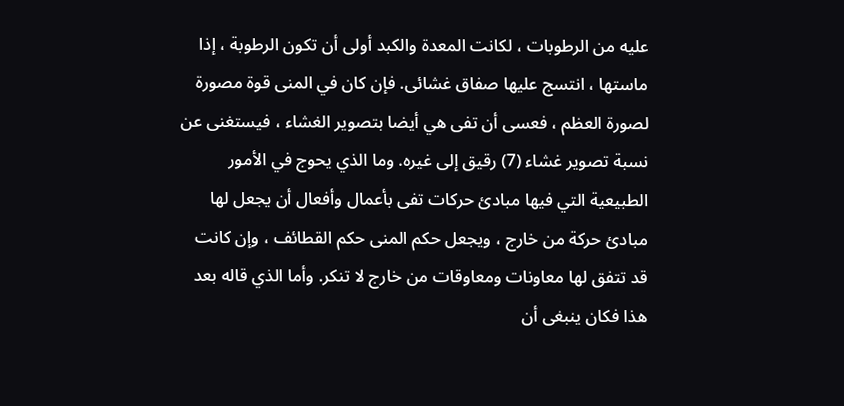عليه من الرطوبات ، لكانت المعدة والكبد أولى أن تكون الرطوبة ، إذا ماستها ، انتسج عليها صفاق غشائى. فإن كان في المنى قوة مصورة لصورة العظم ، فعسى أن تفى هي أيضا بتصوير الغشاء ، فيستغنى عن نسبة تصوير غشاء (7) رقيق إلى غيره. وما الذي يحوج في الأمور الطبيعية التي فيها مبادئ حركات تفى بأعمال وأفعال أن يجعل لها مبادئ حركة من خارج ، ويجعل حكم المنى حكم القطائف ، وإن كانت قد تتفق لها معاونات ومعاوقات من خارج لا تنكر. وأما الذي قاله بعد هذا فكان ينبغى أن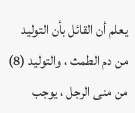يعلم أن القائل بأن التوليد من دم الطمث ، والتوليد (8) من منى الرجل ، يوجب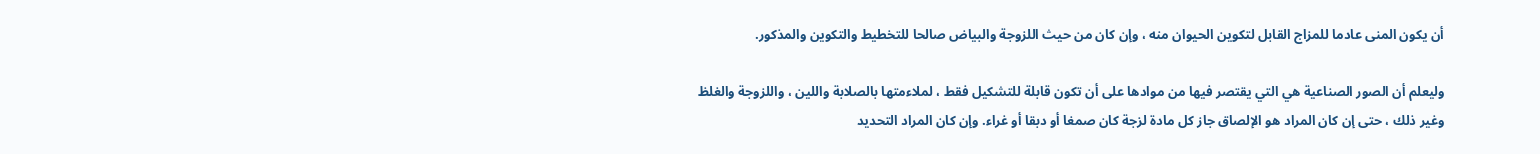أن يكون المنى عادما للمزاج القابل لتكوين الحيوان منه ، وإن كان من حيث اللزوجة والبياض صالحا للتخطيط والتكوين والمذكور.

وليعلم أن الصور الصناعية هي التي يقتصر فيها من موادها على أن تكون قابلة للتشكيل فقط ، لملاءمتها بالصلابة واللين ، واللزوجة والغلظ وغير ذلك ، حتى إن كان المراد هو الإلصاق جاز كل مادة لزجة كان صمغا أو دبقا أو غراء. وإن كان المراد التحديد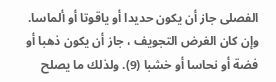الفصلى جاز أن يكون حديدا أو ياقوتا أو ألماسا. وإن كان الغرض التجويف ، جاز أن يكون ذهبا أو فضة أو نحاسا أو خشبا (9). ولذلك ما يصلح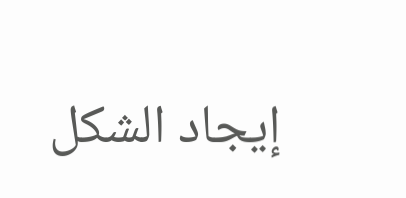إيجاد الشكل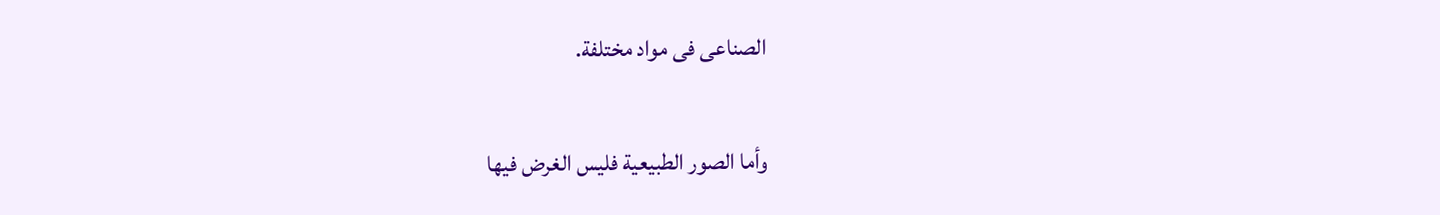الصناعى فى مواد مختلفة.

وأما الصور الطبيعية فليس الغرض فيها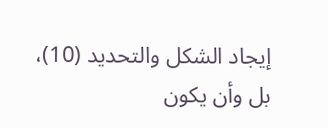إيجاد الشكل والتحديد (10)، بل وأن يكون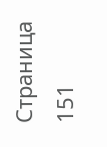Страница 151